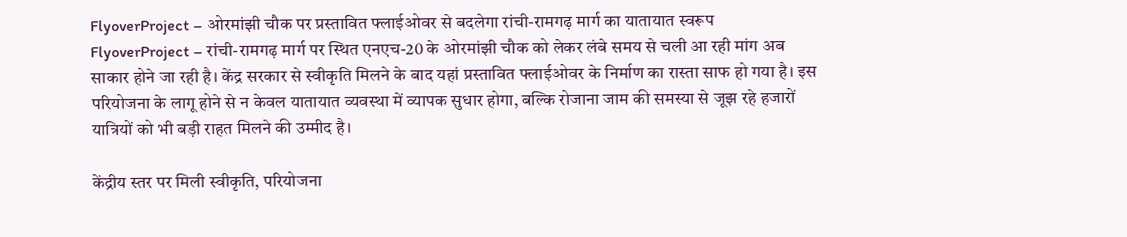FlyoverProject – ओरमांझी चौक पर प्रस्तावित फ्लाईओवर से बदलेगा रांची-रामगढ़ मार्ग का यातायात स्वरूप
FlyoverProject – रांची-रामगढ़ मार्ग पर स्थित एनएच-20 के ओरमांझी चौक को लेकर लंबे समय से चली आ रही मांग अब साकार होने जा रही है। केंद्र सरकार से स्वीकृति मिलने के बाद यहां प्रस्तावित फ्लाईओवर के निर्माण का रास्ता साफ हो गया है। इस परियोजना के लागू होने से न केवल यातायात व्यवस्था में व्यापक सुधार होगा, बल्कि रोजाना जाम की समस्या से जूझ रहे हजारों यात्रियों को भी बड़ी राहत मिलने की उम्मीद है।

केंद्रीय स्तर पर मिली स्वीकृति, परियोजना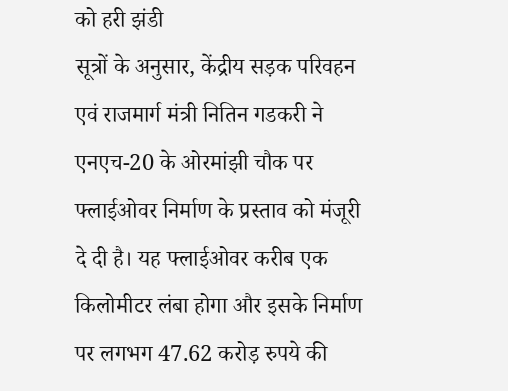को हरी झंडी
सूत्रों के अनुसार, केंद्रीय सड़क परिवहन एवं राजमार्ग मंत्री नितिन गडकरी ने एनएच-20 के ओरमांझी चौक पर फ्लाईओवर निर्माण के प्रस्ताव को मंजूरी दे दी है। यह फ्लाईओवर करीब एक किलोमीटर लंबा होगा और इसके निर्माण पर लगभग 47.62 करोड़ रुपये की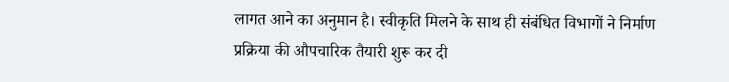लागत आने का अनुमान है। स्वीकृति मिलने के साथ ही संबंधित विभागों ने निर्माण प्रक्रिया की औपचारिक तैयारी शुरू कर दी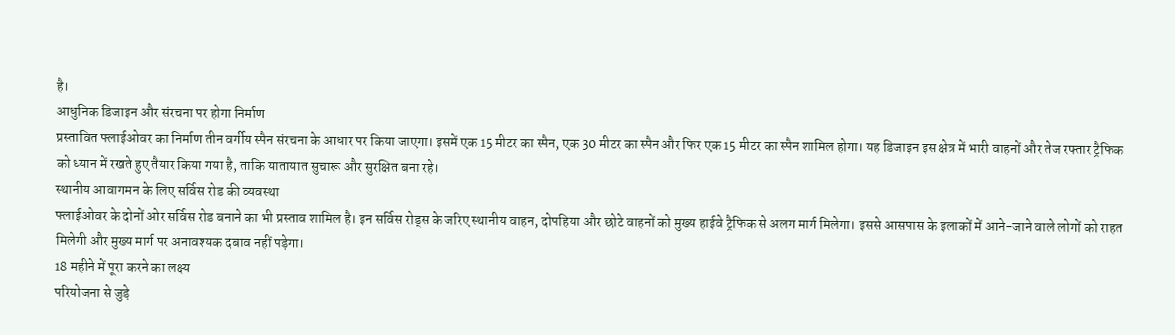है।
आधुनिक डिजाइन और संरचना पर होगा निर्माण
प्रस्तावित फ्लाईओवर का निर्माण तीन वर्गीय स्पैन संरचना के आधार पर किया जाएगा। इसमें एक 15 मीटर का स्पैन, एक 30 मीटर का स्पैन और फिर एक 15 मीटर का स्पैन शामिल होगा। यह डिजाइन इस क्षेत्र में भारी वाहनों और तेज रफ्तार ट्रैफिक को ध्यान में रखते हुए तैयार किया गया है, ताकि यातायात सुचारू और सुरक्षित बना रहे।
स्थानीय आवागमन के लिए सर्विस रोड की व्यवस्था
फ्लाईओवर के दोनों ओर सर्विस रोड बनाने का भी प्रस्ताव शामिल है। इन सर्विस रोड्स के जरिए स्थानीय वाहन, दोपहिया और छोटे वाहनों को मुख्य हाईवे ट्रैफिक से अलग मार्ग मिलेगा। इससे आसपास के इलाकों में आने-जाने वाले लोगों को राहत मिलेगी और मुख्य मार्ग पर अनावश्यक दबाव नहीं पड़ेगा।
18 महीने में पूरा करने का लक्ष्य
परियोजना से जुड़े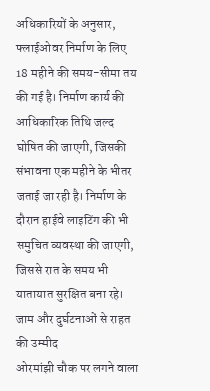अधिकारियों के अनुसार, फ्लाईओवर निर्माण के लिए 18 महीने की समय-सीमा तय की गई है। निर्माण कार्य की आधिकारिक तिथि जल्द घोषित की जाएगी, जिसकी संभावना एक महीने के भीतर जताई जा रही है। निर्माण के दौरान हाईवे लाइटिंग की भी समुचित व्यवस्था की जाएगी, जिससे रात के समय भी यातायात सुरक्षित बना रहे।
जाम और दुर्घटनाओं से राहत की उम्मीद
ओरमांझी चौक पर लगने वाला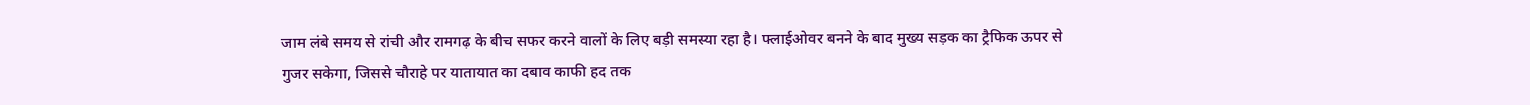जाम लंबे समय से रांची और रामगढ़ के बीच सफर करने वालों के लिए बड़ी समस्या रहा है। फ्लाईओवर बनने के बाद मुख्य सड़क का ट्रैफिक ऊपर से गुजर सकेगा, जिससे चौराहे पर यातायात का दबाव काफी हद तक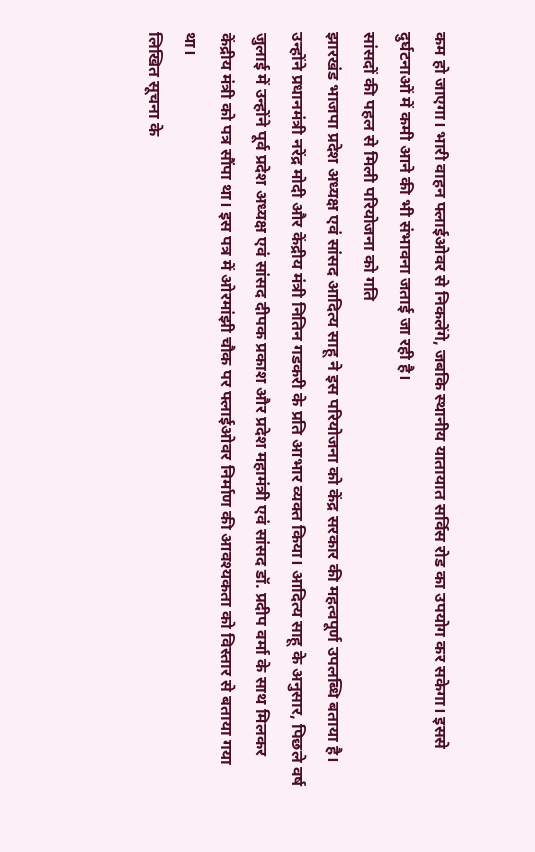कम हो जाएगा। भारी वाहन फ्लाईओवर से निकलेंगे, जबकि स्थानीय यातायात सर्विस रोड का उपयोग कर सकेगा। इससे दुर्घटनाओं में कमी आने की भी संभावना जताई जा रही है।
सांसदों की पहल से मिली परियोजना को गति
झारखंड भाजपा प्रदेश अध्यक्ष एवं सांसद आदित्य साहू ने इस परियोजना को केंद्र सरकार की महत्वपूर्ण उपलब्धि बताया है। उन्होंने प्रधानमंत्री नरेंद्र मोदी और केंद्रीय मंत्री नितिन गडकरी के प्रति आभार व्यक्त किया। आदित्य साहू के अनुसार, पिछले वर्ष जुलाई में उन्होंने पूर्व प्रदेश अध्यक्ष एवं सांसद दीपक प्रकाश और प्रदेश महामंत्री एवं सांसद डॉ. प्रदीप वर्मा के साथ मिलकर केंद्रीय मंत्री को पत्र सौंपा था। इस पत्र में ओरमांझी चौक पर फ्लाईओवर निर्माण की आवश्यकता को विस्तार से बताया गया था।
लिखित सूचना के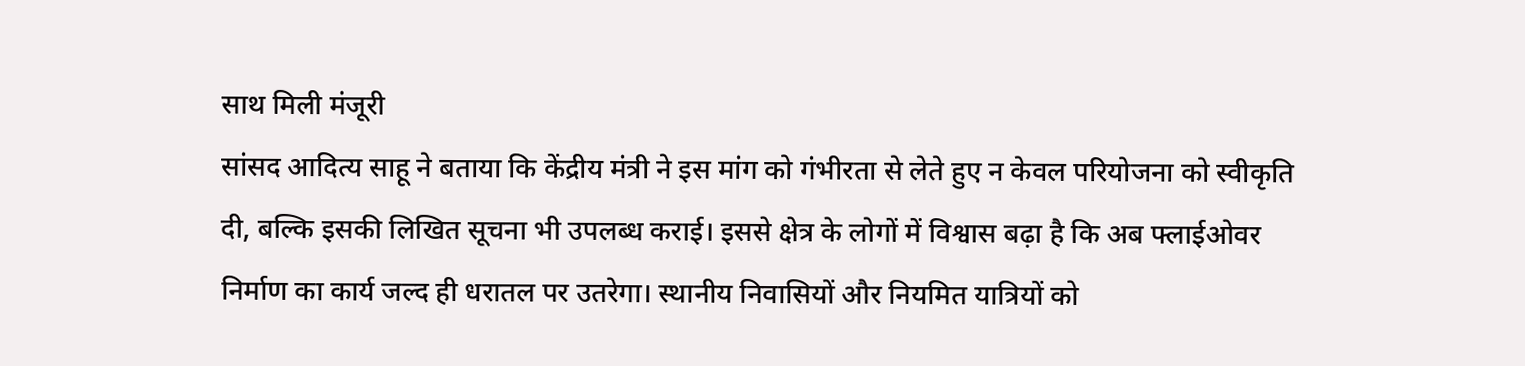साथ मिली मंजूरी
सांसद आदित्य साहू ने बताया कि केंद्रीय मंत्री ने इस मांग को गंभीरता से लेते हुए न केवल परियोजना को स्वीकृति दी, बल्कि इसकी लिखित सूचना भी उपलब्ध कराई। इससे क्षेत्र के लोगों में विश्वास बढ़ा है कि अब फ्लाईओवर निर्माण का कार्य जल्द ही धरातल पर उतरेगा। स्थानीय निवासियों और नियमित यात्रियों को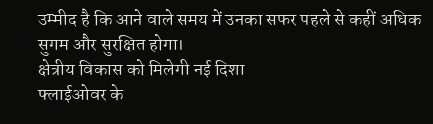उम्मीद है कि आने वाले समय में उनका सफर पहले से कहीं अधिक सुगम और सुरक्षित होगा।
क्षेत्रीय विकास को मिलेगी नई दिशा
फ्लाईओवर के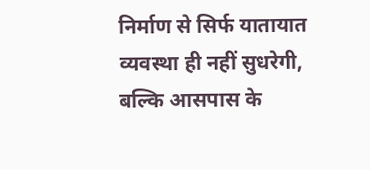निर्माण से सिर्फ यातायात व्यवस्था ही नहीं सुधरेगी, बल्कि आसपास के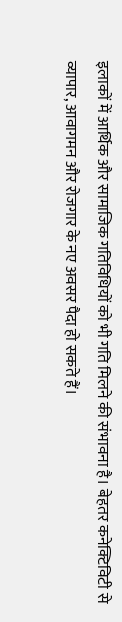इलाकों में आर्थिक और सामाजिक गतिविधियों को भी गति मिलने की संभावना है। बेहतर कनेक्टिविटी से व्यापार, आवागमन और रोजगार के नए अवसर पैदा हो सकते हैं।